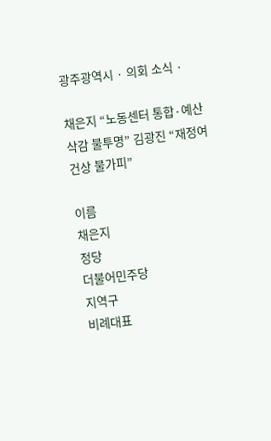광주광역시 · 의회 소식 ·

채은지 “노동센터 통합·예산 삭감 불투명” 김광진 “재정여건상 불가피”

이름
채은지
정당
더불어민주당
지역구
비례대표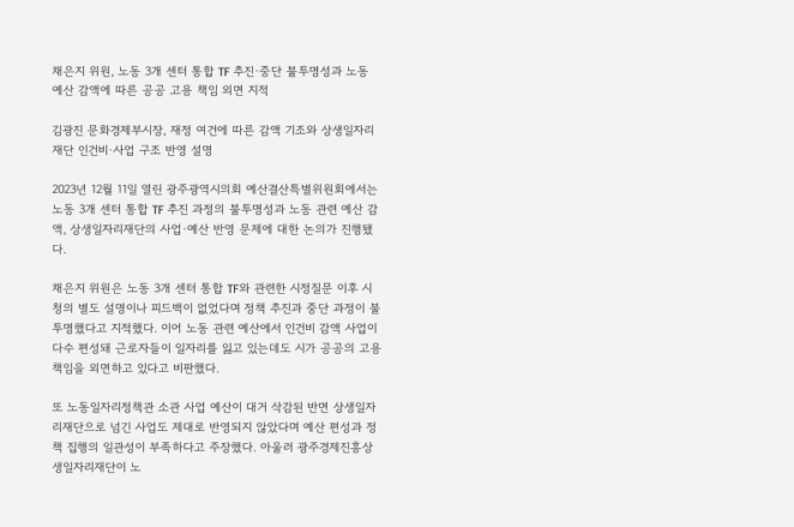채은지 위원, 노동 3개 센터 통합 TF 추진·중단 불투명성과 노동 예산 감액에 따른 공공 고용 책임 외면 지적

김광진 문화경제부시장, 재정 여건에 따른 감액 기조와 상생일자리재단 인건비·사업 구조 반영 설명

2023년 12월 11일 열린 광주광역시의회 예산결산특별위원회에서는 노동 3개 센터 통합 TF 추진 과정의 불투명성과 노동 관련 예산 감액, 상생일자리재단의 사업·예산 반영 문제에 대한 논의가 진행됐다.

채은지 위원은 노동 3개 센터 통합 TF와 관련한 시정질문 이후 시청의 별도 설명이나 피드백이 없었다며 정책 추진과 중단 과정이 불투명했다고 지적했다. 이어 노동 관련 예산에서 인건비 감액 사업이 다수 편성돼 근로자들이 일자리를 잃고 있는데도 시가 공공의 고용 책임을 외면하고 있다고 비판했다.

또 노동일자리정책관 소관 사업 예산이 대거 삭감된 반면 상생일자리재단으로 넘긴 사업도 제대로 반영되지 않았다며 예산 편성과 정책 집행의 일관성이 부족하다고 주장했다. 아울러 광주경제진흥상생일자리재단이 노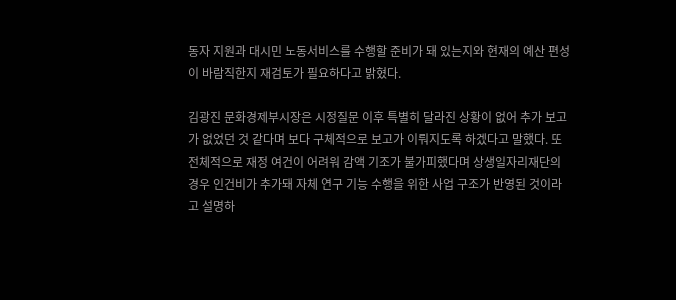동자 지원과 대시민 노동서비스를 수행할 준비가 돼 있는지와 현재의 예산 편성이 바람직한지 재검토가 필요하다고 밝혔다.

김광진 문화경제부시장은 시정질문 이후 특별히 달라진 상황이 없어 추가 보고가 없었던 것 같다며 보다 구체적으로 보고가 이뤄지도록 하겠다고 말했다. 또 전체적으로 재정 여건이 어려워 감액 기조가 불가피했다며 상생일자리재단의 경우 인건비가 추가돼 자체 연구 기능 수행을 위한 사업 구조가 반영된 것이라고 설명하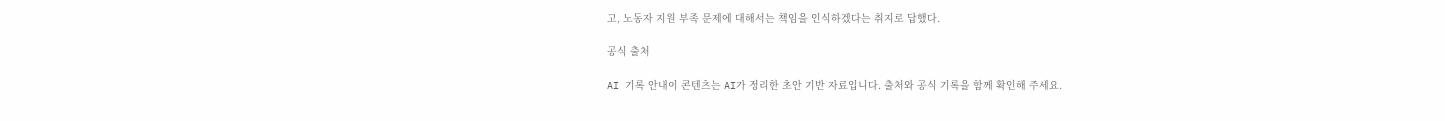고, 노동자 지원 부족 문제에 대해서는 책임을 인식하겠다는 취지로 답했다.

공식 출처

AI 기록 안내이 콘텐츠는 AI가 정리한 초안 기반 자료입니다. 출처와 공식 기록을 함께 확인해 주세요.